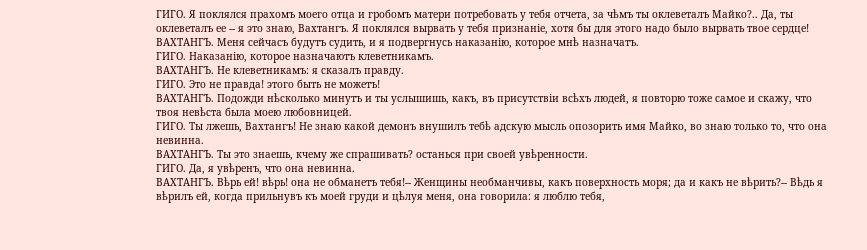ГИГО. Я поклялся прахомъ моего отца и гробомъ матери потребовать у тебя отчета, за чѣмъ ты оклеветалъ Майко?.. Да, ты оклеветалъ ее -- я это знаю, Вахтангъ. Я поклялся вырвать у тебя признаніе, хотя бы для этого надо было вырвать твое сердце!
ВАХТАНГЪ. Меня сейчасъ будутъ судить, и я подвергнусь наказанію, которое мнѣ назначатъ.
ГИГО. Наказанію, которое назначаютъ клеветникамъ.
ВАХТАНГЪ. Не клеветникамъ: я сказалъ правду.
ГИГО. Это не правда! этого быть не можетъ!
ВАХТАНГЪ. Подожди нѣсколько минутъ и ты услышишь, какъ, въ присутствіи всѣхъ людей, я повторю тоже самое и скажу, что твоя невѣста была моею любовницей.
ГИГО. Ты лжешь, Вахтангъ! Не знаю какой демонъ внушилъ тебѣ адскую мысль опозорить имя Майко, во знаю только то, что она невинна.
ВАХТАНГЪ. Ты это знаешь, кчему же спрашивать? останься при своей увѣренности.
ГИГО. Да, я увѣренъ, что она невинна.
ВАХТАНГЪ. Вѣрь ей! вѣрь! она не обманетъ тебя!-- Женщины необманчивы, какъ поверхность моря; да и какъ не вѣрить?-- Вѣдь я вѣрилъ ей, когда прильнувъ къ моей груди и цѣлуя меня, она говорила: я люблю тебя,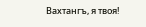Вахтангъ, я твоя!